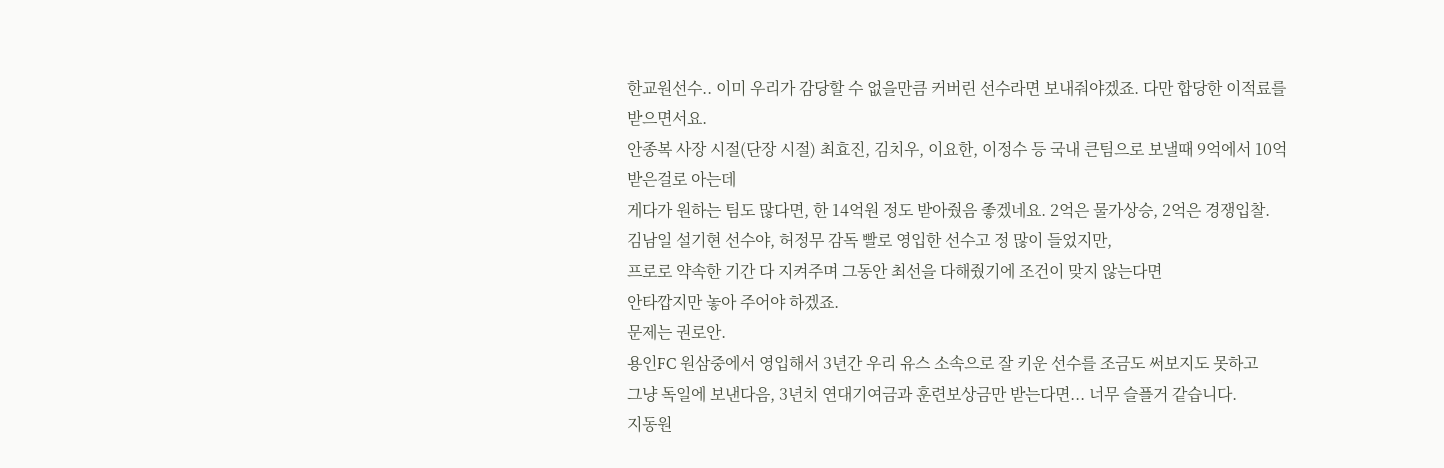한교원선수.. 이미 우리가 감당할 수 없을만큼 커버린 선수라면 보내줘야겠죠. 다만 합당한 이적료를 받으면서요.
안종복 사장 시절(단장 시절) 최효진, 김치우, 이요한, 이정수 등 국내 큰팀으로 보낼때 9억에서 10억 받은걸로 아는데
게다가 원하는 팀도 많다면, 한 14억원 정도 받아줬음 좋겠네요. 2억은 물가상승, 2억은 경쟁입찰.
김남일 설기현 선수야, 허정무 감독 빨로 영입한 선수고 정 많이 들었지만,
프로로 약속한 기간 다 지켜주며 그동안 최선을 다해줬기에 조건이 맞지 않는다면
안타깝지만 놓아 주어야 하겠죠.
문제는 권로안.
용인FC 원삼중에서 영입해서 3년간 우리 유스 소속으로 잘 키운 선수를 조금도 써보지도 못하고
그냥 독일에 보낸다음, 3년치 연대기여금과 훈련보상금만 받는다면... 너무 슬플거 같습니다.
지동원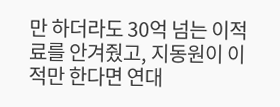만 하더라도 30억 넘는 이적료를 안겨줬고, 지동원이 이적만 한다면 연대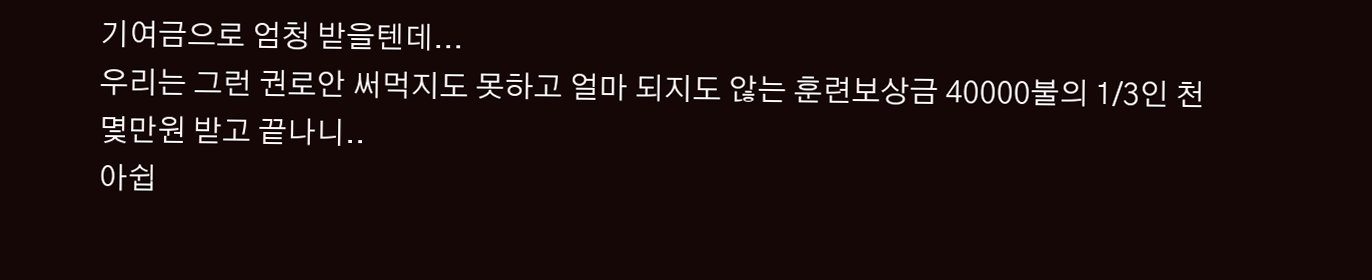기여금으로 엄청 받을텐데...
우리는 그런 권로안 써먹지도 못하고 얼마 되지도 않는 훈련보상금 40000불의 1/3인 천몇만원 받고 끝나니..
아쉽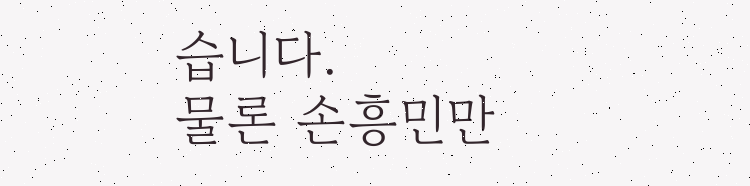습니다.
물론 손흥민만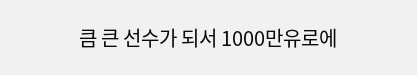큼 큰 선수가 되서 1000만유로에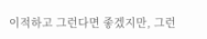이적하고 그런다면 좋겠지만, 그런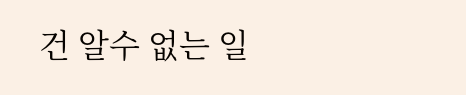건 알수 없는 일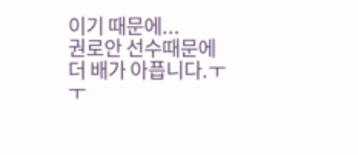이기 때문에...
권로안 선수때문에 더 배가 아픕니다.ㅜㅜ